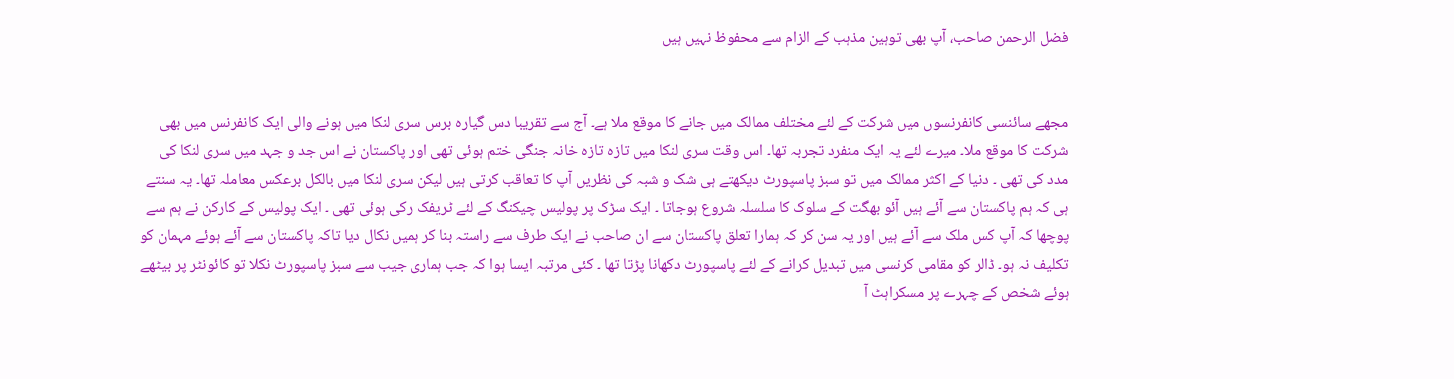فضل الرحمن صاحب، آپ بھی توہین مذہب کے الزام سے محفوظ نہیں ہیں


مجھے سائنسی کانفرنسوں میں شرکت کے لئے مختلف ممالک میں جانے کا موقع ملا ہے۔ آج سے تقریبا دس گیارہ برس سری لنکا میں ہونے والی ایک کانفرنس میں بھی شرکت کا موقع ملا۔ میرے لئے یہ ایک منفرد تجربہ تھا۔ اس وقت سری لنکا میں تازہ تازہ خانہ جنگی ختم ہوئی تھی اور پاکستان نے اس جد و جہد میں سری لنکا کی مدد کی تھی ۔ دنیا کے اکثر ممالک میں تو سبز پاسپورٹ دیکھتے ہی شک و شبہ کی نظریں آپ کا تعاقب کرتی ہیں لیکن سری لنکا میں بالکل برعکس معاملہ تھا۔ یہ سنتے ہی کہ ہم پاکستان سے آئے ہیں آئو بھگت کے سلوک کا سلسلہ شروع ہوجاتا ۔ ایک سڑک پر پولیس چیکنگ کے لئے ٹریفک رکی ہوئی تھی ۔ ایک پولیس کے کارکن نے ہم سے پوچھا کہ آپ کس ملک سے آئے ہیں اور یہ سن کر کہ ہمارا تعلق پاکستان سے ان صاحب نے ایک طرف سے راستہ بنا کر ہمیں نکال دیا تاکہ پاکستان سے آئے ہوئے مہمان کو تکلیف نہ ہو۔ ڈالر کو مقامی کرنسی میں تبدیل کرانے کے لئے پاسپورٹ دکھانا پڑتا تھا ۔ کئی مرتبہ ایسا ہوا کہ جب ہماری جیب سے سبز پاسپورٹ نکلا تو کائونٹر پر بیٹھے ہوئے شخص کے چہرے پر مسکراہٹ آ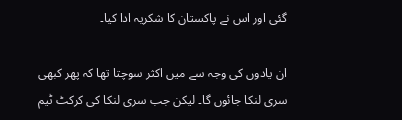گئی اور اس نے پاکستان کا شکریہ ادا کیا۔

ان یادوں کی وجہ سے میں اکثر سوچتا تھا کہ پھر کبھی سری لنکا جائوں گا۔ لیکن جب سری لنکا کی کرکٹ ٹیم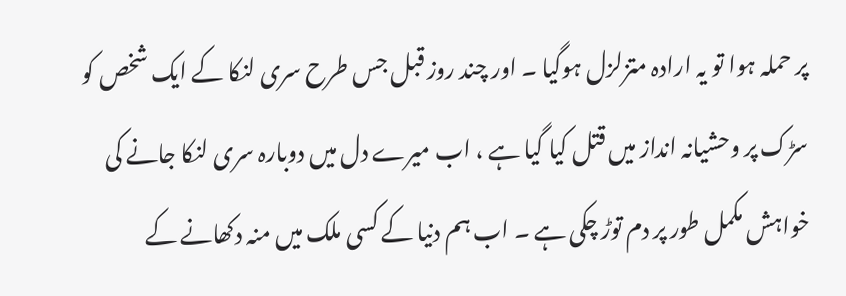پر حملہ ہوا تو یہ ارادہ متزلزل ہوگیا ۔ اور چند روز قبل جس طرح سری لنکا کے ایک شخص کو سڑک پر وحشیانہ انداز میں قتل کیا گیا ہے ، اب میرے دل میں دوبارہ سری لنکا جانے کی خواہش مکمل طور پر دم توڑ چکی ہے ۔ اب ہم دنیا کے کسی ملک میں منہ دکھانے کے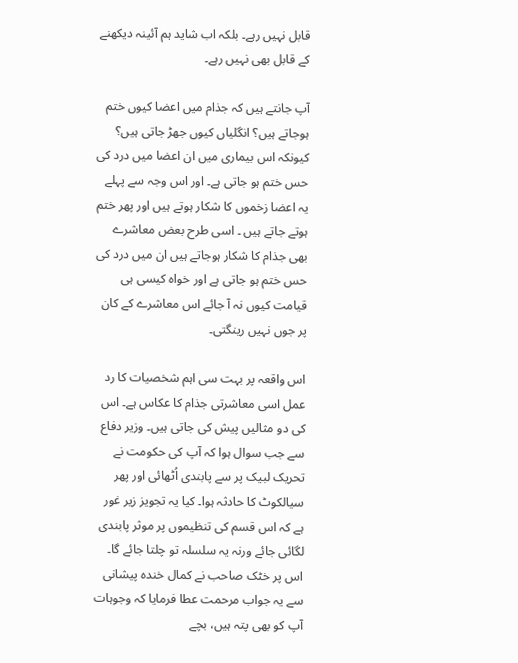قابل نہیں رہے۔ بلکہ اب شاید ہم آئینہ دیکھنے کے قابل بھی نہیں رہے۔

آپ جانتے ہیں کہ جذام میں اعضا کیوں ختم ہوجاتے ہیں؟ انگلیاں کیوں جھڑ جاتی ہیں؟ کیونکہ اس بیماری میں ان اعضا میں درد کی حس ختم ہو جاتی ہے۔ اور اس وجہ سے پہلے یہ اعضا زخموں کا شکار ہوتے ہیں اور پھر ختم ہوتے جاتے ہیں ۔ اسی طرح بعض معاشرے بھی جذام کا شکار ہوجاتے ہیں ان میں درد کی حس ختم ہو جاتی ہے اور خواہ کیسی ہی قیامت کیوں نہ آ جائے اس معاشرے کے کان پر جوں نہیں رینگتی۔

اس واقعہ پر بہت سی اہم شخصیات کا رد عمل اسی معاشرتی جذام کا عکاس ہے۔ اس کی دو مثالیں پیش کی جاتی ہیں۔ وزیر دفاع سے جب سوال ہوا کہ آپ کی حکومت نے تحریک لبیک پر سے پابندی اُٹھائی اور پھر سیالکوٹ کا حادثہ ہوا۔ کیا یہ تجویز زیر غور ہے کہ اس قسم کی تنظیموں پر موثر پابندی لگائی جائے ورنہ یہ سلسلہ تو چلتا جائے گا۔ اس پر خٹک صاحب نے کمال خندہ پیشانی سے یہ جواب مرحمت عطا فرمایا کہ وجوہات آپ کو بھی پتہ ہیں، بچے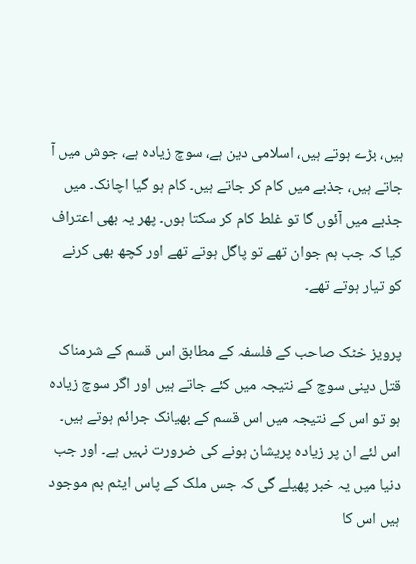ہیں، بڑے ہوتے ہیں، اسلامی دین ہے، سوچ زیادہ ہے، جوش میں آ جاتے ہیں، جذبے میں کام کر جاتے ہیں۔ کام ہو گیا اچانک۔ میں جذبے میں آئوں گا تو غلط کام کر سکتا ہوں۔ پھر یہ بھی اعتراف کیا کہ جب ہم جوان تھے تو پاگل ہوتے تھے اور کچھ بھی کرنے کو تیار ہوتے تھے۔

پرویز خٹک صاحب کے فلسفہ کے مطابق اس قسم کے شرمناک قتل دینی سوچ کے نتیجہ میں کئے جاتے ہیں اور اگر سوچ زیادہ ہو تو اس کے نتیجہ میں اس قسم کے بھیانک جرائم ہوتے ہیں۔ اس لئے ان پر زیادہ پریشان ہونے کی ضرورت نہیں ہے۔ اور جب دنیا میں یہ خبر پھیلے گی کہ جس ملک کے پاس ایٹم بم موجود ہیں اس کا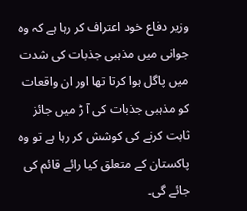وزیر دفاع خود اعتراف کر رہا ہے کہ وہ جوانی میں مذہبی جذبات کی شدت میں پاگل ہوا کرتا تھا اور ان واقعات کو مذہبی جذبات کی آ ڑ میں جائز ثابت کرنے کی کوشش کر رہا ہے تو وہ پاکستان کے متعلق کیا رائے قائم کی جائے گی۔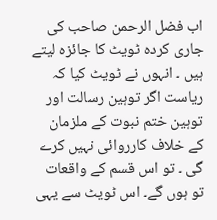اب فضل الرحمن صاحب کی جاری کردہ ٹویٹ کا جائزہ لیتے ہیں ۔ انہوں نے ٹویٹ کیا کہ ریاست اگر توہین رسالت اور توہین ختم نبوت کے ملزمان کے خلاف کارروائی نہیں کرے گی ۔ تو اس قسم کے واقعات تو ہوں گے۔ اس ٹویٹ سے یہی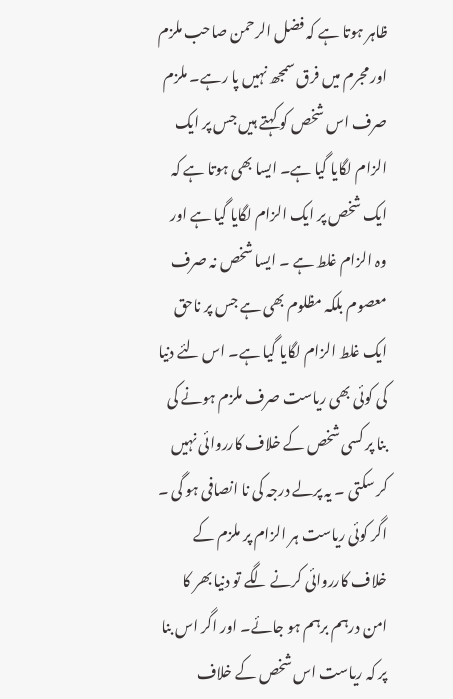ظاہر ہوتا ہے کہ فضل الرحمن صاحب ملزم اور مجرم میں فرق سمجھ نہیں پا رہے۔ ملزم صرف اس شخص کو کہتے ہیں جس پر ایک الزام لگایا گیا ہے۔ ایسا بھی ہوتا ہے کہ ایک شخص پر ایک الزام لگایا گیا ہے اور وہ الزام غلط ہے ۔ ایسا شخص نہ صرف معصوم بلکہ مظلوم بھی ہے جس پر ناحق ایک غلط الزام لگایا گیا ہے۔ اس لئے دنیا کی کوئی بھی ریاست صرف ملزم ہونے کی بنا پر کسی شخص کے خلاف کارروائی نہیں کر سکتی ۔ یہ پرلے درجہ کی نا انصافی ہو گی ۔ اگر کوئی ریاست ہر الزام پر ملزم کے خلاف کارروائی کرنے لگے تو دنیا بھر کا امن درہم برہم ہو جائے۔ اور اگر اس بنا پر کہ ریاست اس شخص کے خلاف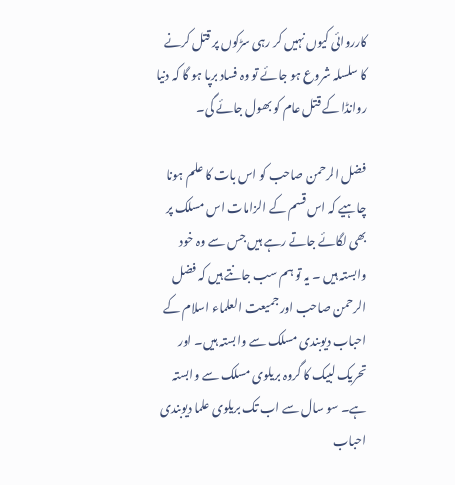کارروائی کیوں نہیں کر رہی سڑکوں پر قتل کرنے کا سلسلہ شروع ہو جائے تو وہ فساد برپا ہو گا کہ دنیا روانڈا کے قتل عام کو بھول جائے گی۔

فضل الرحمن صاحب کو اس بات کا علم ہونا چاہیے کہ اس قسم کے الزامات اس مسلک پر بھی لگائے جاتے رہے ہیں جس سے وہ خود وابستہ ہیں ۔ یہ تو ہم سب جانتے ہیں کہ فضل الرحمن صاحب اور جمیعت العلماء اسلام کے احباب دیوبندی مسلک سے وابستہ ہیں۔ اور تحریک لبیک کا گروہ بریلوی مسلک سے وابستہ ہے۔ سو سال سے اب تک بریلوی علما دیوبندی احباب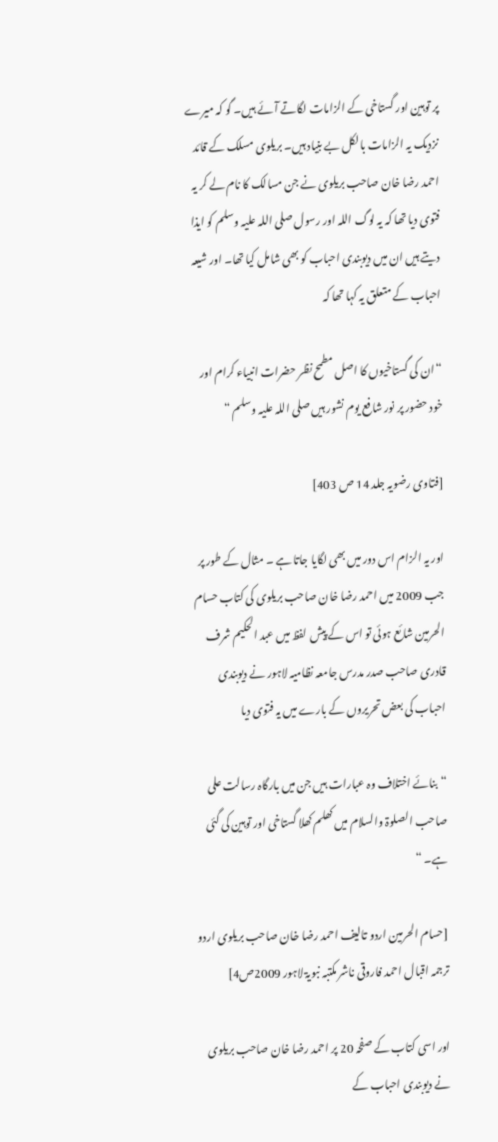پر توہین اور گستاخی کے الزامات لگاتے آئے ہیں۔ گو کہ میرے نزدیک یہ الزامات بالکل بے بنیاد ہیں۔ بریلوی مسلک کے قائد احمد رضا خان صاحب بریلوی نے جن مسالک کا نام لے کر یہ فتوی دیا تھا کہ یہ لوگ اللہ اور رسول صلی اللہ علیہ وسلم کو ایذا دیتے ہیں ان میں دیوبندی احباب کو بھی شامل کیا تھا۔ اور شیعہ احباب کے متعلق یہ کہا تھا کہ

“ان کی گستاخیوں کا اصل مطمح نظر حضرات انبیاء کرام اور خود حضور پر نور شافع یوم نشور ہیں صلی اللہ علیہ وسلم “

[فتاوی رضویہ جلد 14 ص 403]

اور یہ الزام اس دور میں بھی لگایا جاتا ہے ۔ مثال کے طور پر جب 2009 میں احمد رضا خان صاحب بریلوی کی کتاب حسام الحرمین شائع ہوئی تو اس کے پیش لفظ میں عبد الحکیم شرف قادری صاحب صدر مدرس جامعہ نظامیہ لاہور نے دیوبندی احباب کی بعض تحریروں کے بارے میں یہ فتوی دیا

“بنائے اختلاف وہ عبارات ہیں جن میں بارگاہ رسالت علی صاحب الصلوۃ والسلام میں کھلم کھلا گستاخی اور توہین کی گئی ہے۔ “

[حسام الحرمین اردو تالیف احمد رضا خان صاحب بریلوی اردو ترجمہ اقبال احمد فاروقی ناشر مکتبہ نبویۃ لاہور 2009ص4]

اور اسی کتاب کے صفحہ 20 پر احمد رضا خان صاحب بریلوی نے دیوبندی احباب کے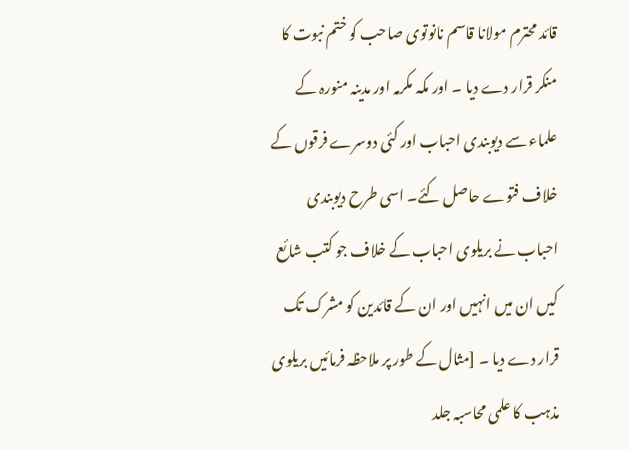قائد محترم مولانا قاسم نانوتوی صاحب کو ختم نبوت کا منکر قرار دے دیا ۔ اور مکہ مکرمہ اور مدینہ منورہ کے علماء سے دیوبندی احباب اور کئی دوسرے فرقوں کے خلاف فتوے حاصل کئے۔ اسی طرح دیوبندی احباب نے بریلوی احباب کے خلاف جو کتب شائع کیں ان میں انہیں اور ان کے قائدین کو مشرک تک قرار دے دیا ۔ [مثال کے طور پر ملاحظہ فرمائیں بریلوی مذہب کا علمی محاسبہ جلد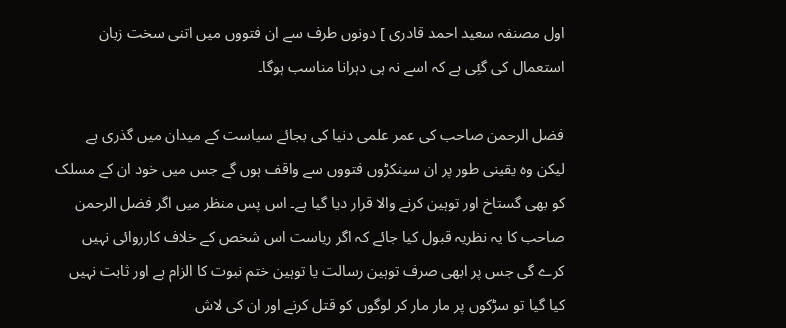اول مصنفہ سعید احمد قادری ] دونوں طرف سے ان فتووں میں اتنی سخت زبان استعمال کی گئِی ہے کہ اسے نہ ہی دہرانا مناسب ہوگا۔

فضل الرحمن صاحب کی عمر علمی دنیا کی بجائے سیاست کے میدان میں گذری ہے لیکن وہ یقینی طور پر ان سینکڑوں فتووں سے واقف ہوں گے جس میں خود ان کے مسلک کو بھی گستاخ اور توہین کرنے والا قرار دیا گیا ہے۔ اس پس منظر میں اگر فضل الرحمن صاحب کا یہ نظریہ قبول کیا جائے کہ اگر ریاست اس شخص کے خلاف کارروائی نہیں کرے گی جس پر ابھی صرف توہین رسالت یا توہین ختم نبوت کا الزام ہے اور ثابت نہیں کیا گیا تو سڑکوں پر مار مار کر لوگوں کو قتل کرنے اور ان کی لاش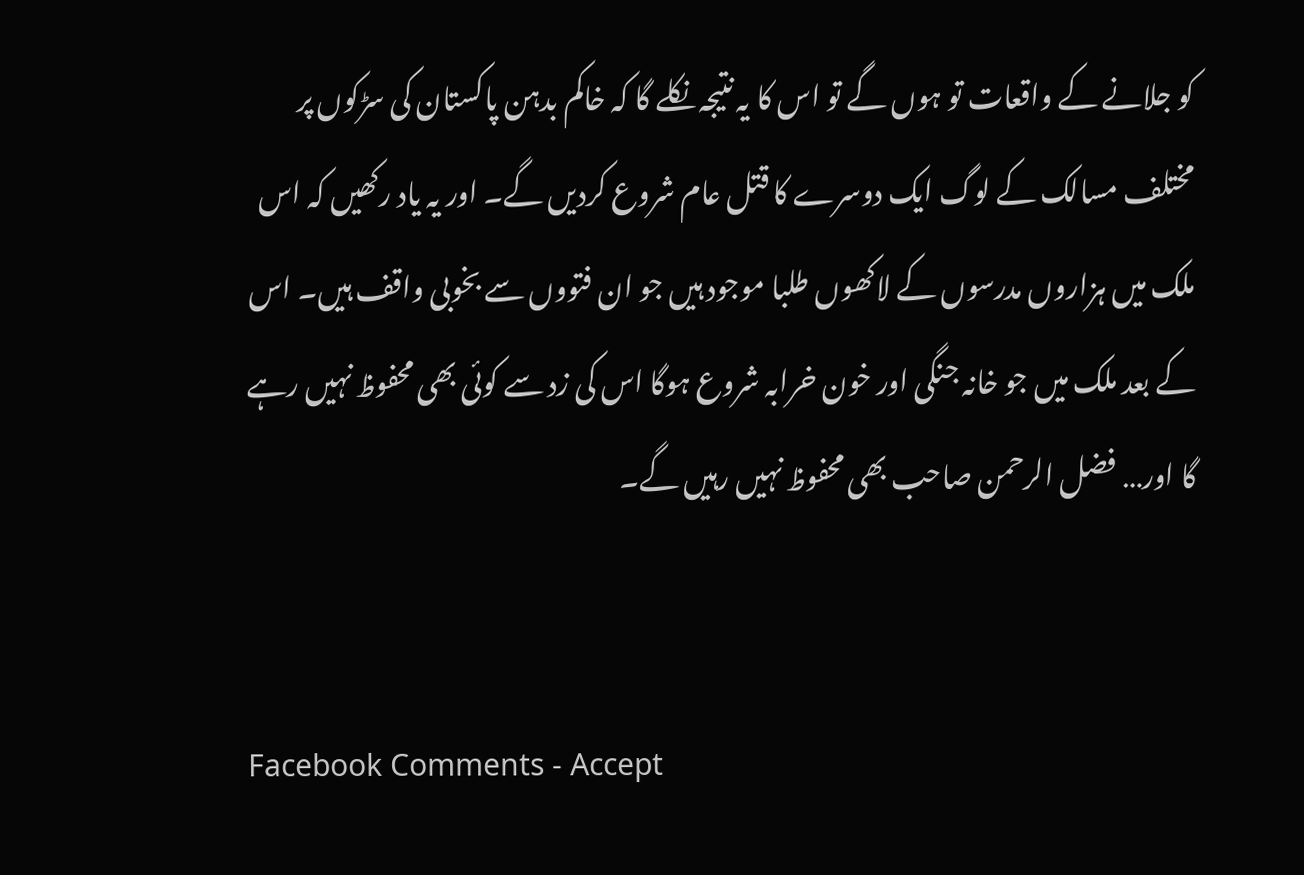کو جلانے کے واقعات تو ہوں گے تو اس کا یہ نتیجہ نکلے گا کہ خاکم بدہن پاکستان کی سڑکوں پر مختلف مسالک کے لوگ ایک دوسرے کا قتل عام شروع کردیں گے۔ اور یہ یاد رکھیں کہ اس ملک میں ہزاروں مدرسوں کے لاکھوں طلبا موجود ہیں جو ان فتووں سے بخوبی واقف ہیں۔ اس کے بعد ملک میں جو خانہ جنگی اور خون خرابہ شروع ہوگا اس کی زد سے کوئی بھی محفوظ نہیں رہے گا اور… فضل الرحمن صاحب بھی محفوظ نہیں رہیں گے۔


Facebook Comments - Accept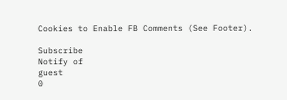Cookies to Enable FB Comments (See Footer).

Subscribe
Notify of
guest
0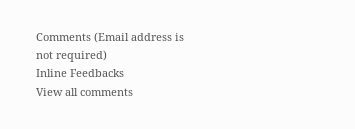Comments (Email address is not required)
Inline Feedbacks
View all comments